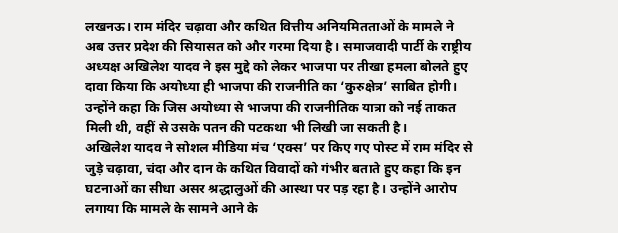लखनऊ। राम मंदिर चढ़ावा और कथित वित्तीय अनियमितताओं के मामले ने अब उत्तर प्रदेश की सियासत को और गरमा दिया है। समाजवादी पार्टी के राष्ट्रीय अध्यक्ष अखिलेश यादव ने इस मुद्दे को लेकर भाजपा पर तीखा हमला बोलते हुए दावा किया कि अयोध्या ही भाजपा की राजनीति का ‘कुरुक्षेत्र’ साबित होगी। उन्होंने कहा कि जिस अयोध्या से भाजपा की राजनीतिक यात्रा को नई ताकत मिली थी, वहीं से उसके पतन की पटकथा भी लिखी जा सकती है।
अखिलेश यादव ने सोशल मीडिया मंच ‘एक्स’ पर किए गए पोस्ट में राम मंदिर से जुड़े चढ़ावा, चंदा और दान के कथित विवादों को गंभीर बताते हुए कहा कि इन घटनाओं का सीधा असर श्रद्धालुओं की आस्था पर पड़ रहा है। उन्होंने आरोप लगाया कि मामले के सामने आने के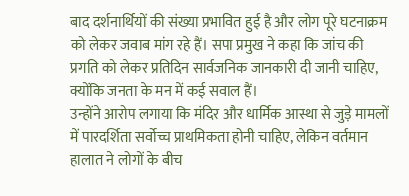बाद दर्शनार्थियों की संख्या प्रभावित हुई है और लोग पूरे घटनाक्रम को लेकर जवाब मांग रहे हैं। सपा प्रमुख ने कहा कि जांच की प्रगति को लेकर प्रतिदिन सार्वजनिक जानकारी दी जानी चाहिए, क्योंकि जनता के मन में कई सवाल हैं।
उन्होंने आरोप लगाया कि मंदिर और धार्मिक आस्था से जुड़े मामलों में पारदर्शिता सर्वोच्च प्राथमिकता होनी चाहिए, लेकिन वर्तमान हालात ने लोगों के बीच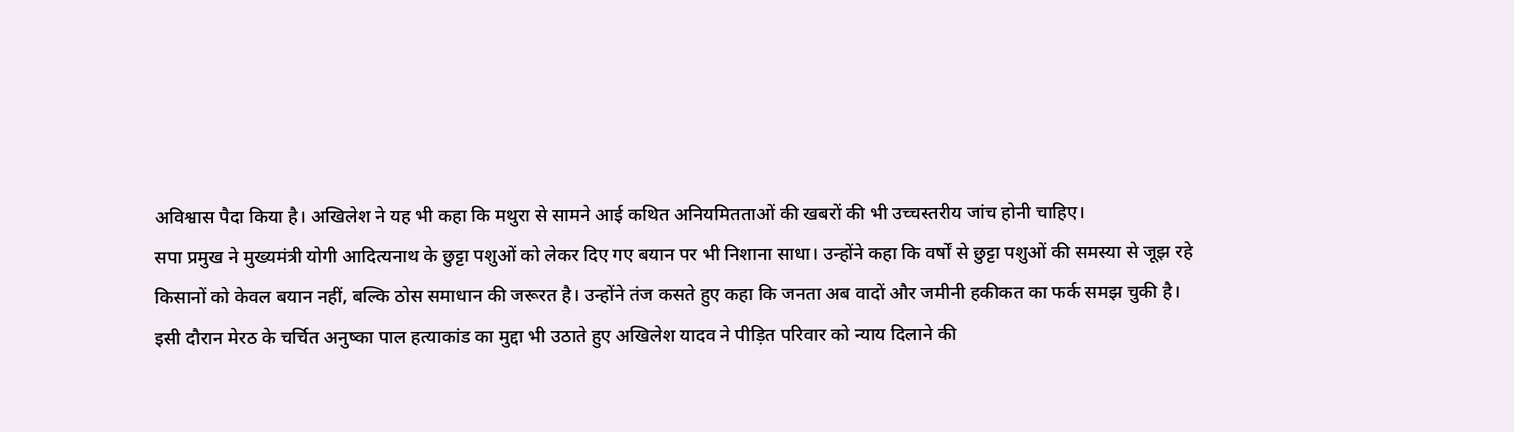अविश्वास पैदा किया है। अखिलेश ने यह भी कहा कि मथुरा से सामने आई कथित अनियमितताओं की खबरों की भी उच्चस्तरीय जांच होनी चाहिए।
सपा प्रमुख ने मुख्यमंत्री योगी आदित्यनाथ के छुट्टा पशुओं को लेकर दिए गए बयान पर भी निशाना साधा। उन्होंने कहा कि वर्षों से छुट्टा पशुओं की समस्या से जूझ रहे किसानों को केवल बयान नहीं, बल्कि ठोस समाधान की जरूरत है। उन्होंने तंज कसते हुए कहा कि जनता अब वादों और जमीनी हकीकत का फर्क समझ चुकी है।
इसी दौरान मेरठ के चर्चित अनुष्का पाल हत्याकांड का मुद्दा भी उठाते हुए अखिलेश यादव ने पीड़ित परिवार को न्याय दिलाने की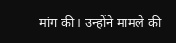मांग की। उन्होंने मामले की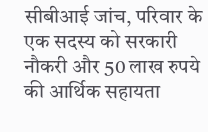सीबीआई जांच, परिवार के एक सदस्य को सरकारी नौकरी और 50 लाख रुपये की आर्थिक सहायता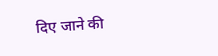दिए जाने की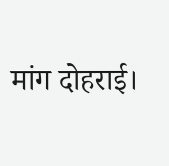मांग दोहराई।